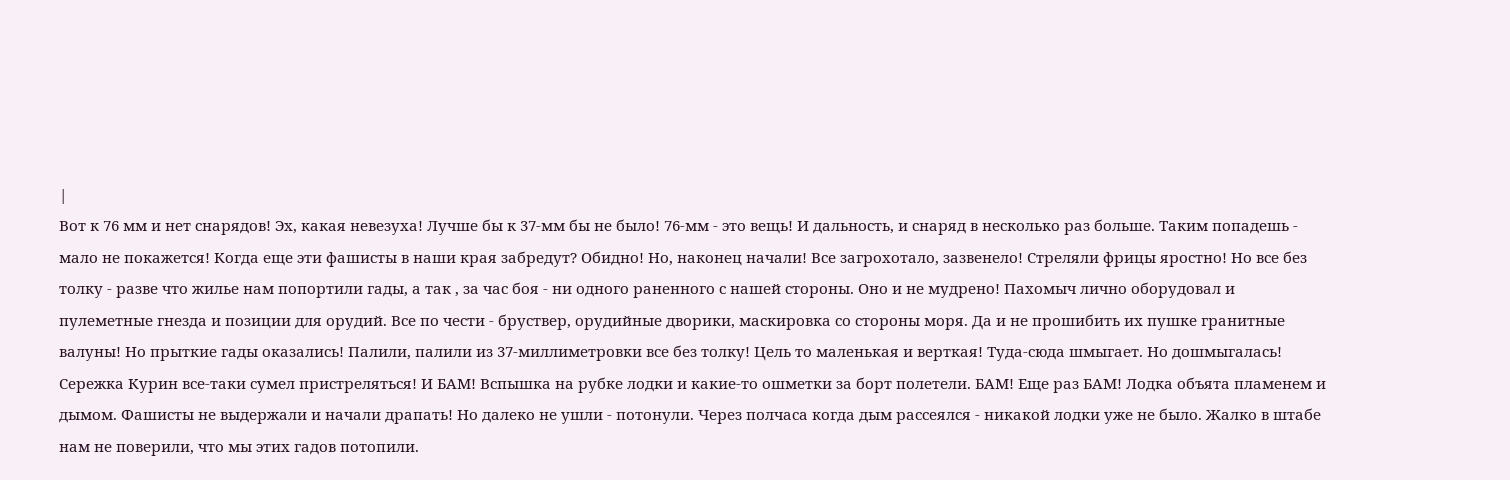|
Вот к 76 мм и нет снарядов! Эх, какая невезуха! Лучше бы к 37-мм бы не было! 76-мм - это вещь! И дальность, и снаряд в несколько раз больше. Таким попадешь - мало не покажется! Когда еще эти фашисты в наши края забредут? Обидно! Но, наконец начали! Все загрохотало, зазвенело! Стреляли фрицы яростно! Но все без толку - разве что жилье нам попортили гады, а так , за час боя - ни одного раненного с нашей стороны. Оно и не мудрено! Пахомыч лично оборудовал и пулеметные гнезда и позиции для орудий. Все по чести - бруствер, орудийные дворики, маскировка со стороны моря. Да и не прошибить их пушке гранитные валуны! Но прыткие гады оказались! Палили, палили из 37-миллиметровки все без толку! Цель то маленькая и верткая! Туда-сюда шмыгает. Но дошмыгалась! Сережка Курин все-таки сумел пристреляться! И БАМ! Вспышка на рубке лодки и какие-то ошметки за борт полетели. БАМ! Еще раз БАМ! Лодка объята пламенем и дымом. Фашисты не выдержали и начали драпать! Но далеко не ушли - потонули. Через полчаса когда дым рассеялся - никакой лодки уже не было. Жалко в штабе нам не поверили, что мы этих гадов потопили.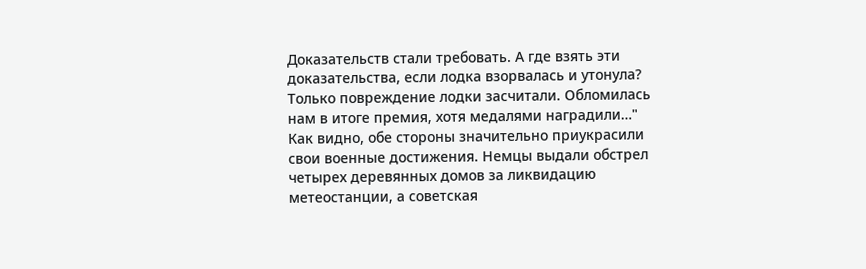Доказательств стали требовать. А где взять эти доказательства, если лодка взорвалась и утонула? Только повреждение лодки засчитали. Обломилась нам в итоге премия, хотя медалями наградили…"
Как видно, обе стороны значительно приукрасили свои военные достижения. Немцы выдали обстрел четырех деревянных домов за ликвидацию метеостанции, а советская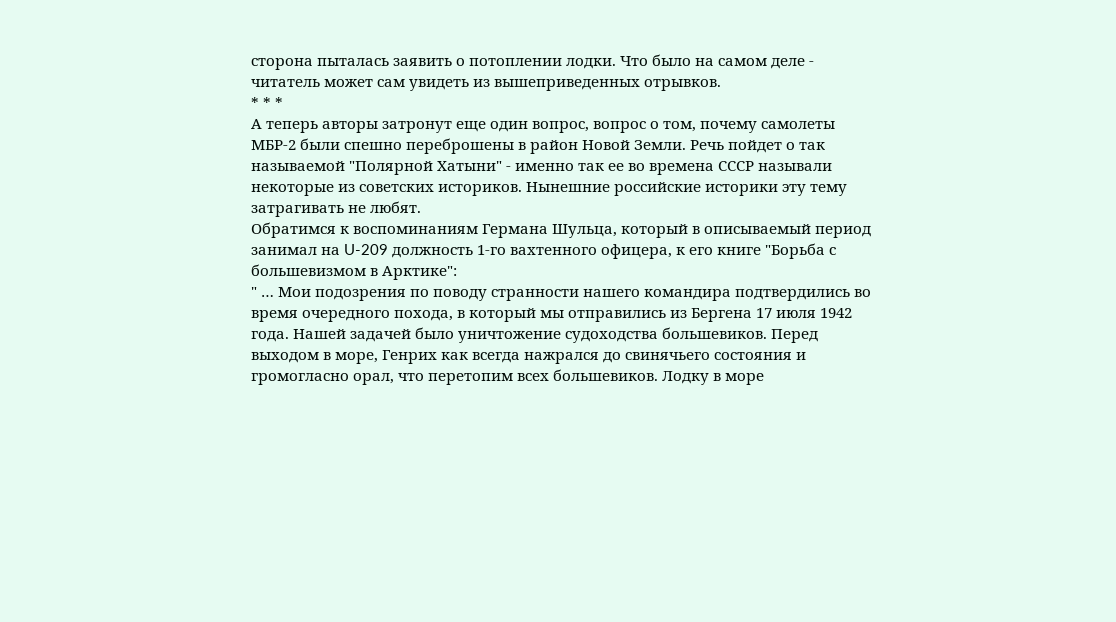сторона пыталась заявить о потоплении лодки. Что было на самом деле - читатель может сам увидеть из вышеприведенных отрывков.
* * *
А теперь авторы затронут еще один вопрос, вопрос о том, почему самолеты МБР-2 были спешно переброшены в район Новой Земли. Речь пойдет о так называемой "Полярной Хатыни" - именно так ее во времена СССР называли некоторые из советских историков. Нынешние российские историки эту тему затрагивать не любят.
Обратимся к воспоминаниям Германа Шульца, который в описываемый период занимал на U-209 должность 1-го вахтенного офицера, к его книге "Борьба с большевизмом в Арктике":
" … Мои подозрения по поводу странности нашего командира подтвердились во время очередного похода, в который мы отправились из Бергена 17 июля 1942 года. Нашей задачей было уничтожение судоходства большевиков. Перед выходом в море, Генрих как всегда нажрался до свинячьего состояния и громогласно орал, что перетопим всех большевиков. Лодку в море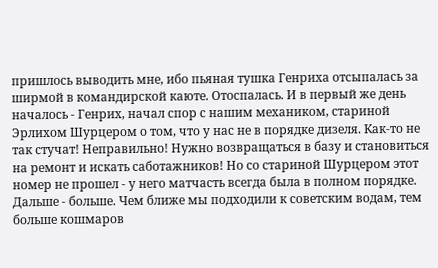пришлось выводить мне, ибо пьяная тушка Генриха отсыпалась за ширмой в командирской каюте. Отоспалась. И в первый же день началось - Генрих, начал спор с нашим механиком, стариной Эрлихом Шурцером о том, что у нас не в порядке дизеля. Как-то не так стучат! Неправильно! Нужно возвращаться в базу и становиться на ремонт и искать саботажников! Но со стариной Шурцером этот номер не прошел - у него матчасть всегда была в полном порядке. Дальше - больше. Чем ближе мы подходили к советским водам, тем больше кошмаров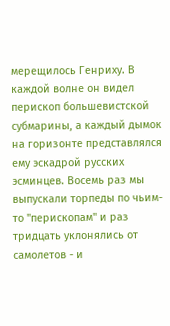мерещилось Генриху. В каждой волне он видел перископ большевистской субмарины, а каждый дымок на горизонте представлялся ему эскадрой русских эсминцев. Восемь раз мы выпускали торпеды по чьим-то "перископам" и раз тридцать уклонялись от самолетов - и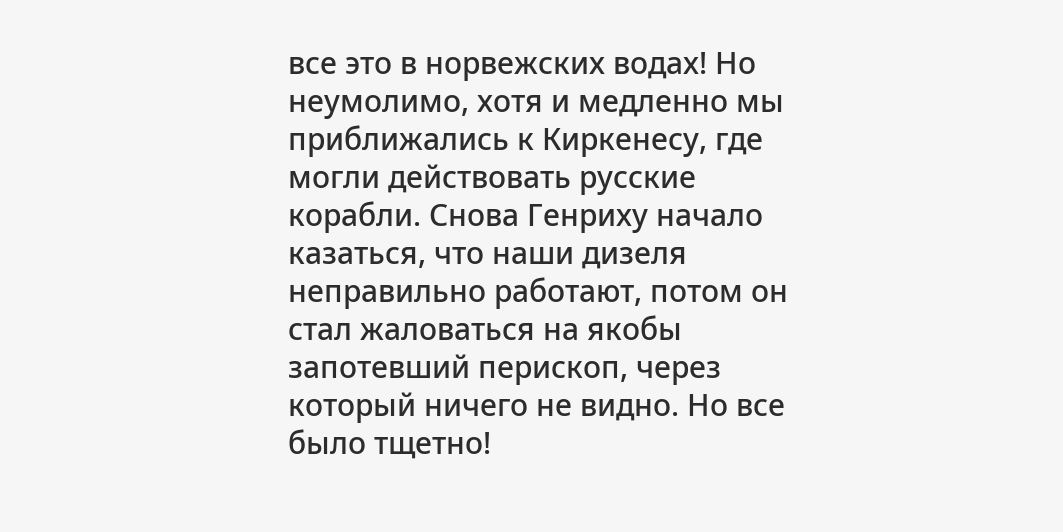все это в норвежских водах! Но неумолимо, хотя и медленно мы приближались к Киркенесу, где могли действовать русские корабли. Снова Генриху начало казаться, что наши дизеля неправильно работают, потом он стал жаловаться на якобы запотевший перископ, через который ничего не видно. Но все было тщетно!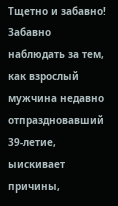Тщетно и забавно! Забавно наблюдать за тем, как взрослый мужчина недавно отпраздновавший 39-летие, ыискивает причины,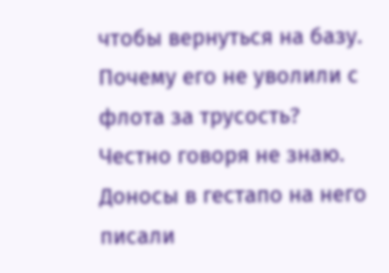чтобы вернуться на базу. Почему его не уволили с флота за трусость? Честно говоря не знаю. Доносы в гестапо на него писали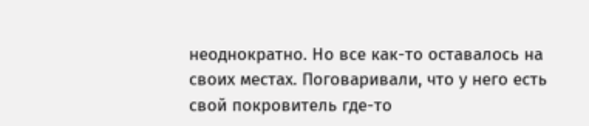неоднократно. Но все как-то оставалось на своих местах. Поговаривали, что у него есть свой покровитель где-то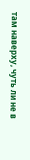там наверху, чуть ли не в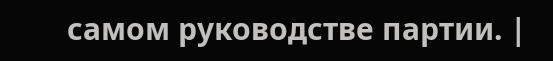самом руководстве партии. |